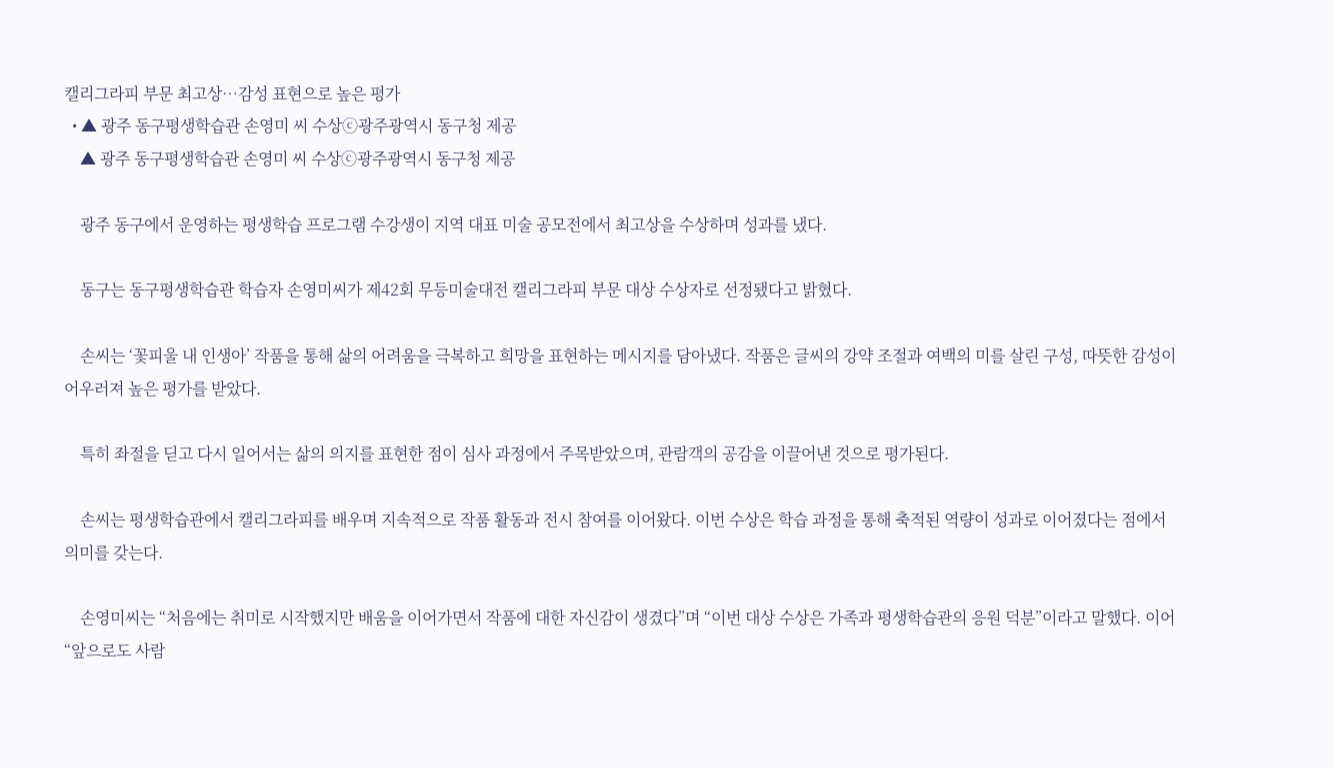캘리그라피 부문 최고상…감성 표현으로 높은 평가
  • ▲ 광주 동구평생학습관 손영미 씨 수상ⓒ광주광역시 동구청 제공
    ▲ 광주 동구평생학습관 손영미 씨 수상ⓒ광주광역시 동구청 제공

    광주 동구에서 운영하는 평생학습 프로그램 수강생이 지역 대표 미술 공모전에서 최고상을 수상하며 성과를 냈다.

    동구는 동구평생학습관 학습자 손영미씨가 제42회 무등미술대전 캘리그라피 부문 대상 수상자로 선정됐다고 밝혔다.

    손씨는 ‘꽃피울 내 인생아’ 작품을 통해 삶의 어려움을 극복하고 희망을 표현하는 메시지를 담아냈다. 작품은 글씨의 강약 조절과 여백의 미를 살린 구성, 따뜻한 감성이 어우러져 높은 평가를 받았다.

    특히 좌절을 딛고 다시 일어서는 삶의 의지를 표현한 점이 심사 과정에서 주목받았으며, 관람객의 공감을 이끌어낸 것으로 평가된다.

    손씨는 평생학습관에서 캘리그라피를 배우며 지속적으로 작품 활동과 전시 참여를 이어왔다. 이번 수상은 학습 과정을 통해 축적된 역량이 성과로 이어졌다는 점에서 의미를 갖는다.

    손영미씨는 “처음에는 취미로 시작했지만 배움을 이어가면서 작품에 대한 자신감이 생겼다”며 “이번 대상 수상은 가족과 평생학습관의 응원 덕분”이라고 말했다. 이어 “앞으로도 사람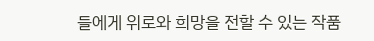들에게 위로와 희망을 전할 수 있는 작품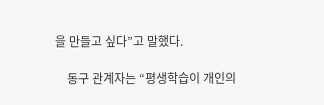을 만들고 싶다”고 말했다.

    동구 관계자는 “평생학습이 개인의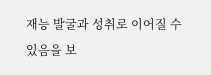재능 발굴과 성취로 이어질 수 있음을 보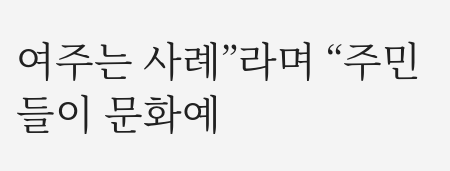여주는 사례”라며 “주민들이 문화예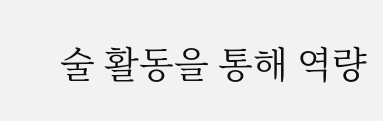술 활동을 통해 역량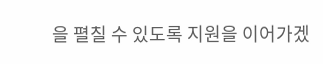을 펼칠 수 있도록 지원을 이어가겠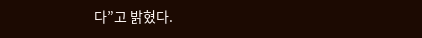다”고 밝혔다.